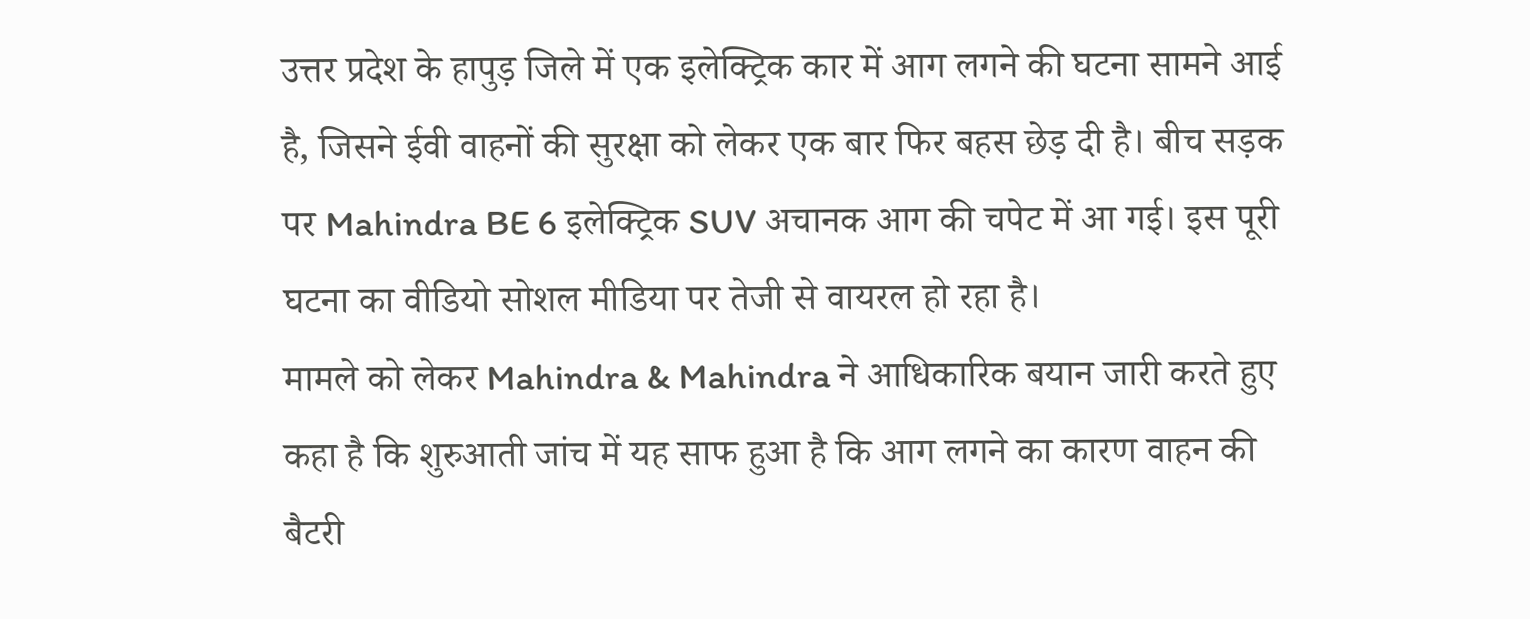उत्तर प्रदेश के हापुड़ जिले में एक इलेक्ट्रिक कार में आग लगने की घटना सामने आई है, जिसने ईवी वाहनों की सुरक्षा को लेकर एक बार फिर बहस छेड़ दी है। बीच सड़क पर Mahindra BE 6 इलेक्ट्रिक SUV अचानक आग की चपेट में आ गई। इस पूरी घटना का वीडियो सोशल मीडिया पर तेजी से वायरल हो रहा है।
मामले को लेकर Mahindra & Mahindra ने आधिकारिक बयान जारी करते हुए कहा है कि शुरुआती जांच में यह साफ हुआ है कि आग लगने का कारण वाहन की बैटरी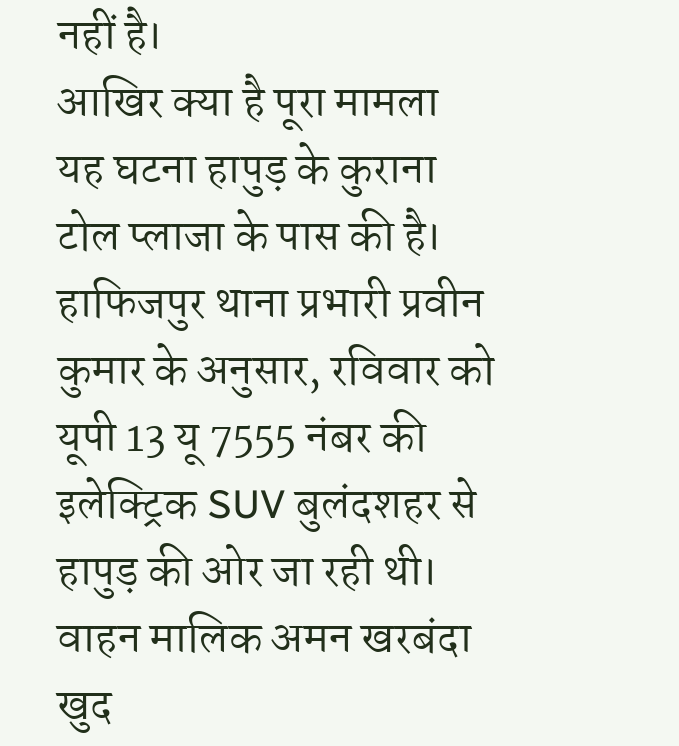नहीं है।
आखिर क्या है पूरा मामला
यह घटना हापुड़ के कुराना टोल प्लाजा के पास की है। हाफिजपुर थाना प्रभारी प्रवीन कुमार के अनुसार, रविवार को यूपी 13 यू 7555 नंबर की इलेक्ट्रिक SUV बुलंदशहर से हापुड़ की ओर जा रही थी। वाहन मालिक अमन खरबंदा खुद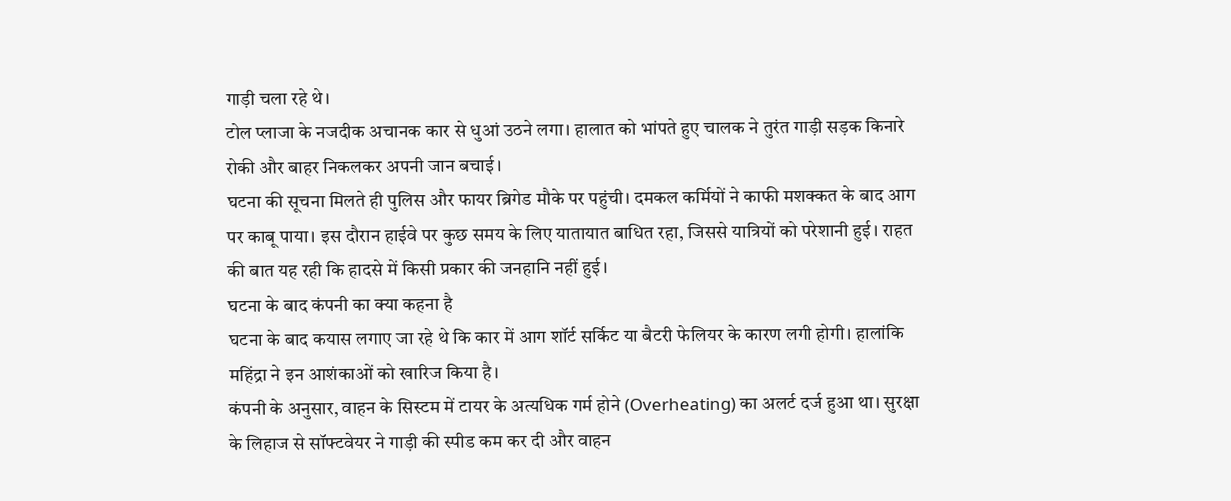गाड़ी चला रहे थे।
टोल प्लाजा के नजदीक अचानक कार से धुआं उठने लगा। हालात को भांपते हुए चालक ने तुरंत गाड़ी सड़क किनारे रोकी और बाहर निकलकर अपनी जान बचाई।
घटना की सूचना मिलते ही पुलिस और फायर ब्रिगेड मौके पर पहुंची। दमकल कर्मियों ने काफी मशक्कत के बाद आग पर काबू पाया। इस दौरान हाईवे पर कुछ समय के लिए यातायात बाधित रहा, जिससे यात्रियों को परेशानी हुई। राहत की बात यह रही कि हादसे में किसी प्रकार की जनहानि नहीं हुई।
घटना के बाद कंपनी का क्या कहना है
घटना के बाद कयास लगाए जा रहे थे कि कार में आग शॉर्ट सर्किट या बैटरी फेलियर के कारण लगी होगी। हालांकि महिंद्रा ने इन आशंकाओं को खारिज किया है।
कंपनी के अनुसार, वाहन के सिस्टम में टायर के अत्यधिक गर्म होने (Overheating) का अलर्ट दर्ज हुआ था। सुरक्षा के लिहाज से सॉफ्टवेयर ने गाड़ी की स्पीड कम कर दी और वाहन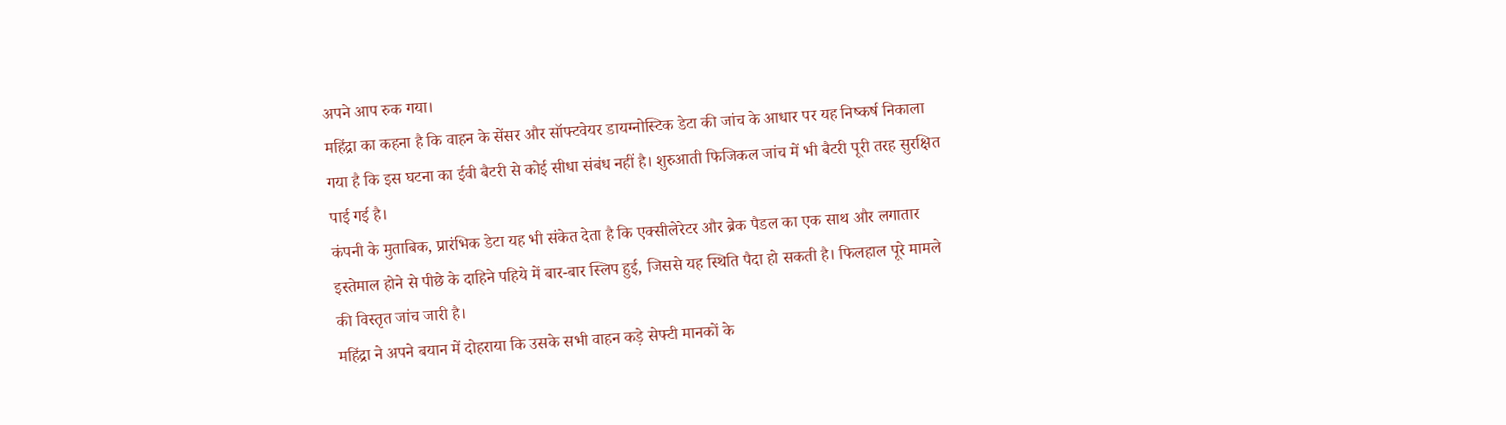अपने आप रुक गया।
महिंद्रा का कहना है कि वाहन के सेंसर और सॉफ्टवेयर डायग्नोस्टिक डेटा की जांच के आधार पर यह निष्कर्ष निकाला गया है कि इस घटना का ईवी बैटरी से कोई सीधा संबंध नहीं है। शुरुआती फिजिकल जांच में भी बैटरी पूरी तरह सुरक्षित पाई गई है।
कंपनी के मुताबिक, प्रारंभिक डेटा यह भी संकेत देता है कि एक्सीलेरेटर और ब्रेक पैडल का एक साथ और लगातार इस्तेमाल होने से पीछे के दाहिने पहिये में बार-बार स्लिप हुई, जिससे यह स्थिति पैदा हो सकती है। फिलहाल पूरे मामले की विस्तृत जांच जारी है।
महिंद्रा ने अपने बयान में दोहराया कि उसके सभी वाहन कड़े सेफ्टी मानकों के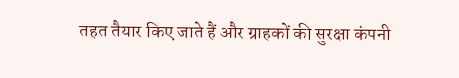तहत तैयार किए जाते हैं और ग्राहकों की सुरक्षा कंपनी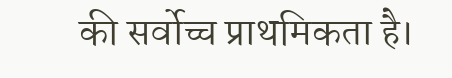की सर्वोच्च प्राथमिकता है।